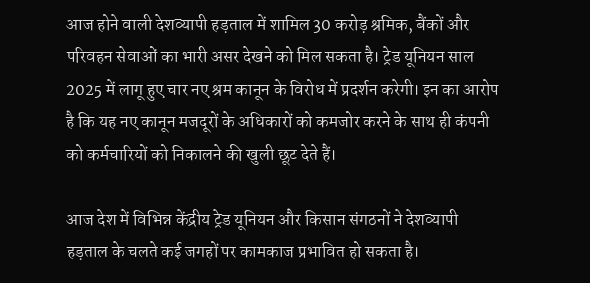आज होने वाली देशव्यापी हड़ताल में शामिल 30 करोड़ श्रमिक, बैंकों और परिवहन सेवाओं का भारी असर देखने को मिल सकता है। ट्रेड यूनियन साल 2025 में लागू हुए चार नए श्रम कानून के विरोध में प्रदर्शन करेगी। इन का आरोप है कि यह नए कानून मजदूरों के अधिकारों को कमजोर करने के साथ ही कंपनी को कर्मचारियों को निकालने की खुली छूट देते हैं।

आज देश में विभिन्न केंद्रीय ट्रेड यूनियन और किसान संगठनों ने देशव्यापी हड़ताल के चलते कई जगहों पर कामकाज प्रभावित हो सकता है।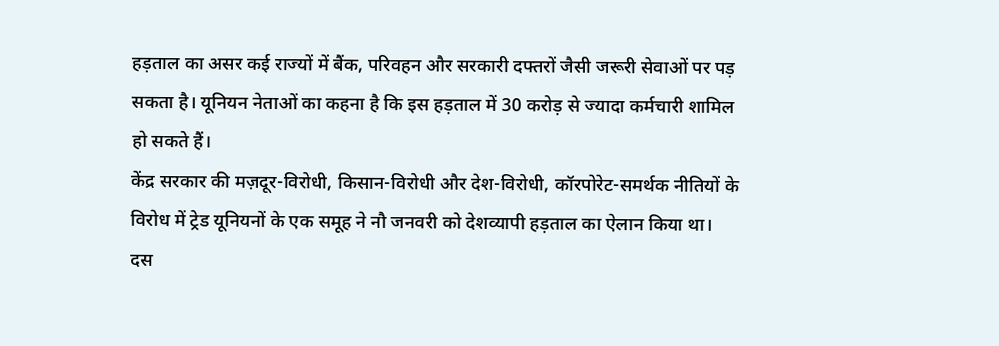हड़ताल का असर कई राज्यों में बैंक, परिवहन और सरकारी दफ्तरों जैसी जरूरी सेवाओं पर पड़ सकता है। यूनियन नेताओं का कहना है कि इस हड़ताल में 30 करोड़ से ज्यादा कर्मचारी शामिल हो सकते हैं।
केंद्र सरकार की मज़दूर-विरोधी, किसान-विरोधी और देश-विरोधी, कॉरपोरेट-समर्थक नीतियों के विरोध में ट्रेड यूनियनों के एक समूह ने नौ जनवरी को देशव्यापी हड़ताल का ऐलान किया था।
दस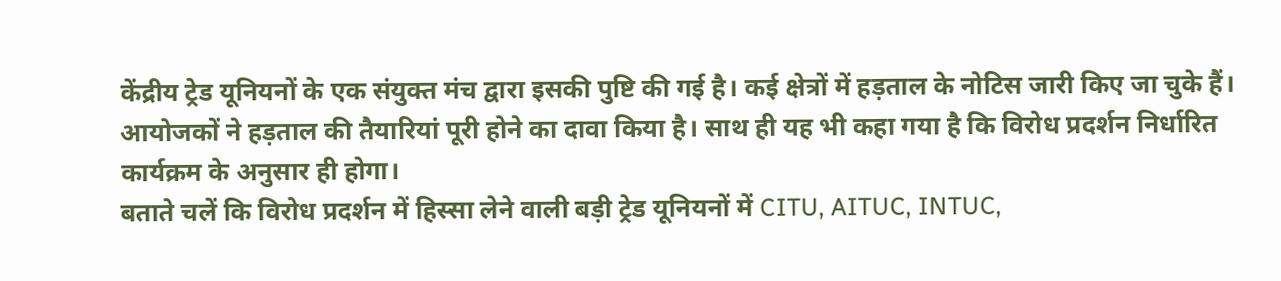केंद्रीय ट्रेड यूनियनों के एक संयुक्त मंच द्वारा इसकी पुष्टि की गई है। कई क्षेत्रों में हड़ताल के नोटिस जारी किए जा चुके हैं। आयोजकों ने हड़ताल की तैयारियां पूरी होने का दावा किया है। साथ ही यह भी कहा गया है कि विरोध प्रदर्शन निर्धारित कार्यक्रम के अनुसार ही होगा।
बताते चलें कि विरोध प्रदर्शन में हिस्सा लेने वाली बड़ी ट्रेड यूनियनों में CITU, AITUC, INTUC,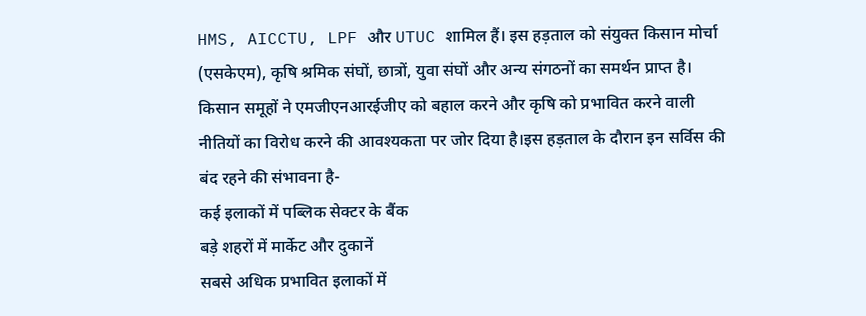HMS, AICCTU, LPF और UTUC शामिल हैं। इस हड़ताल को संयुक्त किसान मोर्चा (एसकेएम), कृषि श्रमिक संघों, छात्रों, युवा संघों और अन्य संगठनों का समर्थन प्राप्त है। किसान समूहों ने एमजीएनआरईजीए को बहाल करने और कृषि को प्रभावित करने वाली नीतियों का विरोध करने की आवश्यकता पर जोर दिया है।इस हड़ताल के दौरान इन सर्विस की बंद रहने की संभावना है-
कई इलाकों में पब्लिक सेक्टर के बैंक
बड़े शहरों में मार्केट और दुकानें
सबसे अधिक प्रभावित इलाकों में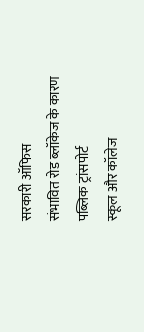सरकारी ऑफिस
संभावित रोड ब्लॉकेज के कारण पब्लिक ट्रांसपोर्ट
स्कूल और कॉलेज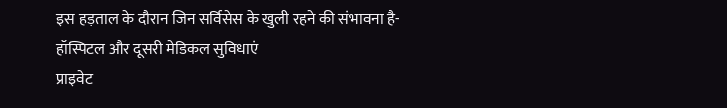इस हड़ताल के दौरान जिन सर्विसेस के खुली रहने की संभावना है-
हॉस्पिटल और दूसरी मेडिकल सुविधाएं
प्राइवेट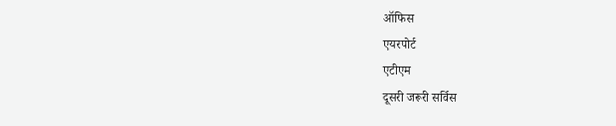ऑफिस
एयरपोर्ट
एटीएम
दूसरी जरूरी सर्विस